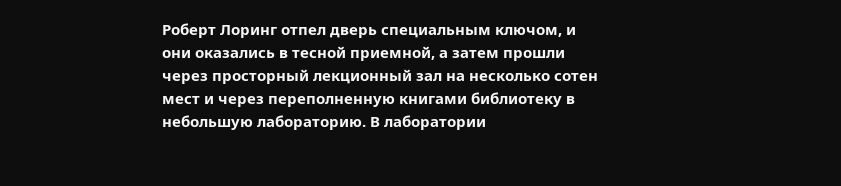Роберт Лоринг отпел дверь специальным ключом, и они оказались в тесной приемной, а затем прошли через просторный лекционный зал на несколько сотен мест и через переполненную книгами библиотеку в небольшую лабораторию. В лаборатории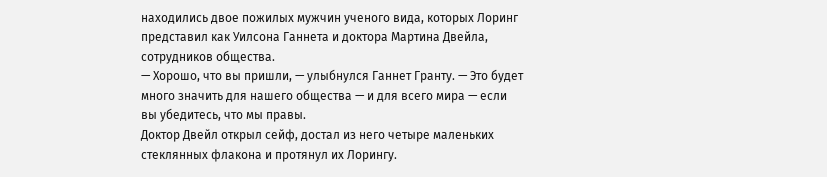находились двое пожилых мужчин ученого вида, которых Лоринг представил как Уилсона Ганнета и доктора Мартина Двейла, сотрудников общества.
— Хорошо, что вы пришли, — улыбнулся Ганнет Гранту. — Это будет много значить для нашего общества — и для всего мира — если вы убедитесь, что мы правы.
Доктор Двейл открыл сейф, достал из него четыре маленьких стеклянных флакона и протянул их Лорингу.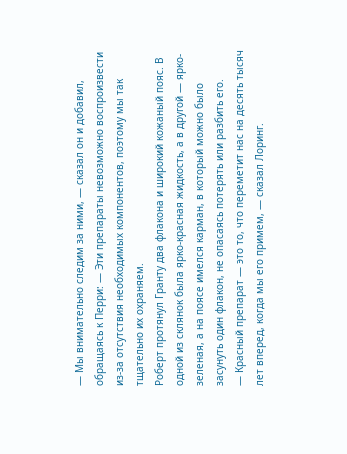— Мы внимательно следим за ними, — сказал он и добавил, обращаясь к Перри: — Эти препараты невозможно воспроизвести из-за отсутствия необходимых компонентов, поэтому мы так тщательно их охраняем.
Роберт протянул Гранту два флакона и широкий кожаный пояс. В одной из склянок была ярко-красная жидкость, а в другой — ярко-зеленая, а на поясе имелся карман, в который можно было засунуть один флакон, не опасаясь потерять или разбить его.
— Красный препарат — это то, что переметит нас на десять тысяч лет вперед, когда мы его примем, — сказал Лоринг.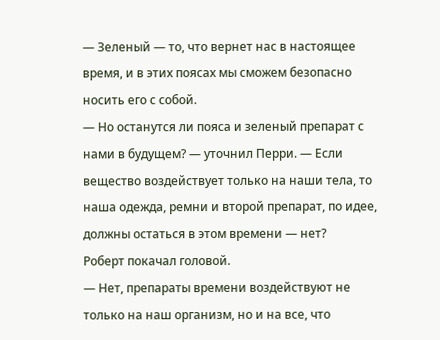— Зеленый — то, что вернет нас в настоящее время, и в этих поясах мы сможем безопасно носить его с собой.
— Но останутся ли пояса и зеленый препарат с нами в будущем? — уточнил Перри. — Если вещество воздействует только на наши тела, то наша одежда, ремни и второй препарат, по идее, должны остаться в этом времени — нет?
Роберт покачал головой.
— Нет, препараты времени воздействуют не только на наш организм, но и на все, что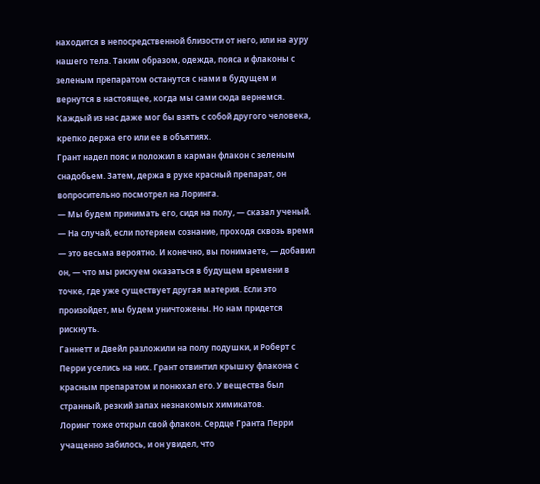находится в непосредственной близости от него, или на ауру нашего тела. Таким образом, одежда, пояса и флаконы с зеленым препаратом останутся с нами в будущем и вернутся в настоящее, когда мы сами сюда вернемся. Каждый из нас даже мог бы взять с собой другого человека, крепко держа его или ее в объятиях.
Грант надел пояс и положил в карман флакон с зеленым снадобьем. Затем, держа в руке красный препарат, он вопросительно посмотрел на Лоринга.
— Мы будем принимать его, сидя на полу, — сказал ученый. — На случай, если потеряем сознание, проходя сквозь время — это весьма вероятно. И конечно, вы понимаете, — добавил он, — что мы рискуем оказаться в будущем времени в точке, где уже существует другая материя. Если это произойдет, мы будем уничтожены. Но нам придется рискнуть.
Ганнетт и Двейл разложили на полу подушки, и Роберт с Перри уселись на них. Грант отвинтил крышку флакона с красным препаратом и понюхал его. У вещества был странный, резкий запах незнакомых химикатов.
Лоринг тоже открыл свой флакон. Сердце Гранта Перри учащенно забилось, и он увидел, что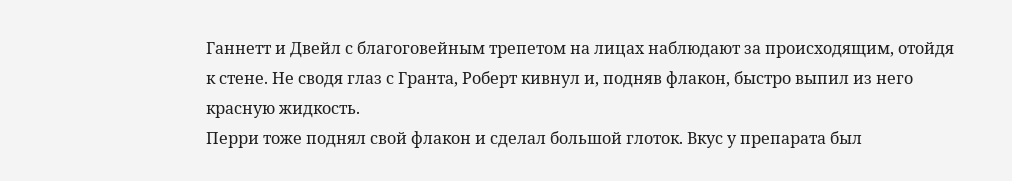Ганнетт и Двейл с благоговейным трепетом на лицах наблюдают за происходящим, отойдя к стене. Не сводя глаз с Гранта, Роберт кивнул и, подняв флакон, быстро выпил из него красную жидкость.
Перри тоже поднял свой флакон и сделал большой глоток. Вкус у препарата был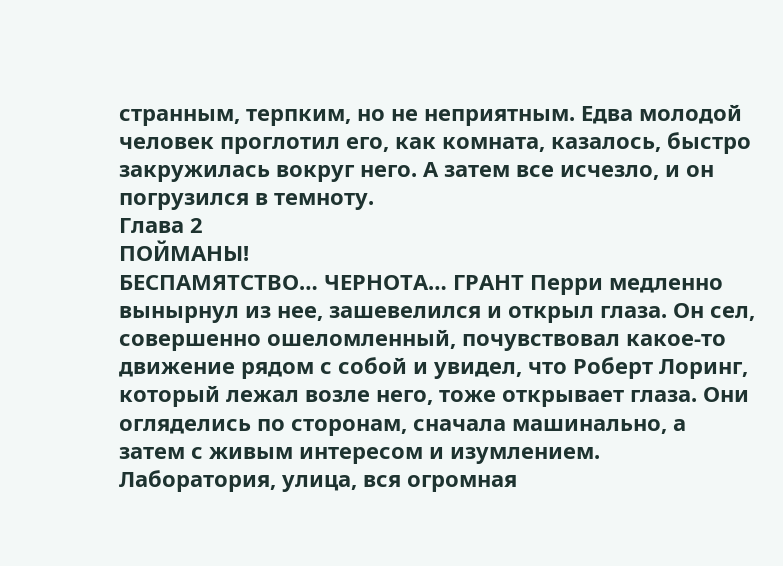странным, терпким, но не неприятным. Едва молодой человек проглотил его, как комната, казалось, быстро закружилась вокруг него. А затем все исчезло, и он погрузился в темноту.
Глава 2
ПОЙМАНЫ!
БЕСПАМЯТСТВО… ЧЕРНОТА… ГРАНТ Перри медленно вынырнул из нее, зашевелился и открыл глаза. Он сел, совершенно ошеломленный, почувствовал какое-то движение рядом с собой и увидел, что Роберт Лоринг, который лежал возле него, тоже открывает глаза. Они огляделись по сторонам, сначала машинально, а затем с живым интересом и изумлением.
Лаборатория, улица, вся огромная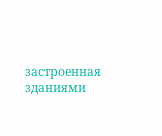застроенная зданиями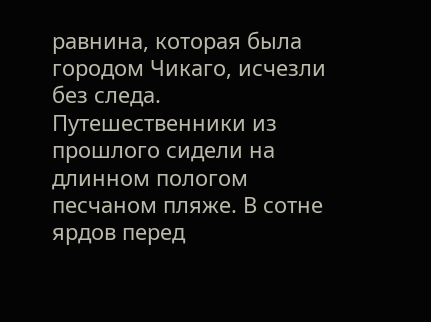равнина, которая была городом Чикаго, исчезли без следа. Путешественники из прошлого сидели на длинном пологом песчаном пляже. В сотне ярдов перед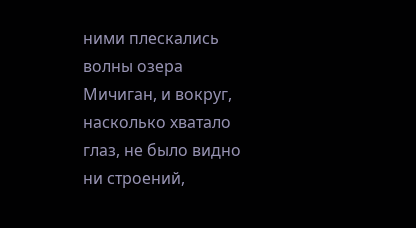ними плескались волны озера Мичиган, и вокруг, насколько хватало глаз, не было видно ни строений,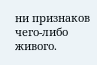ни признаков чего-либо живого.